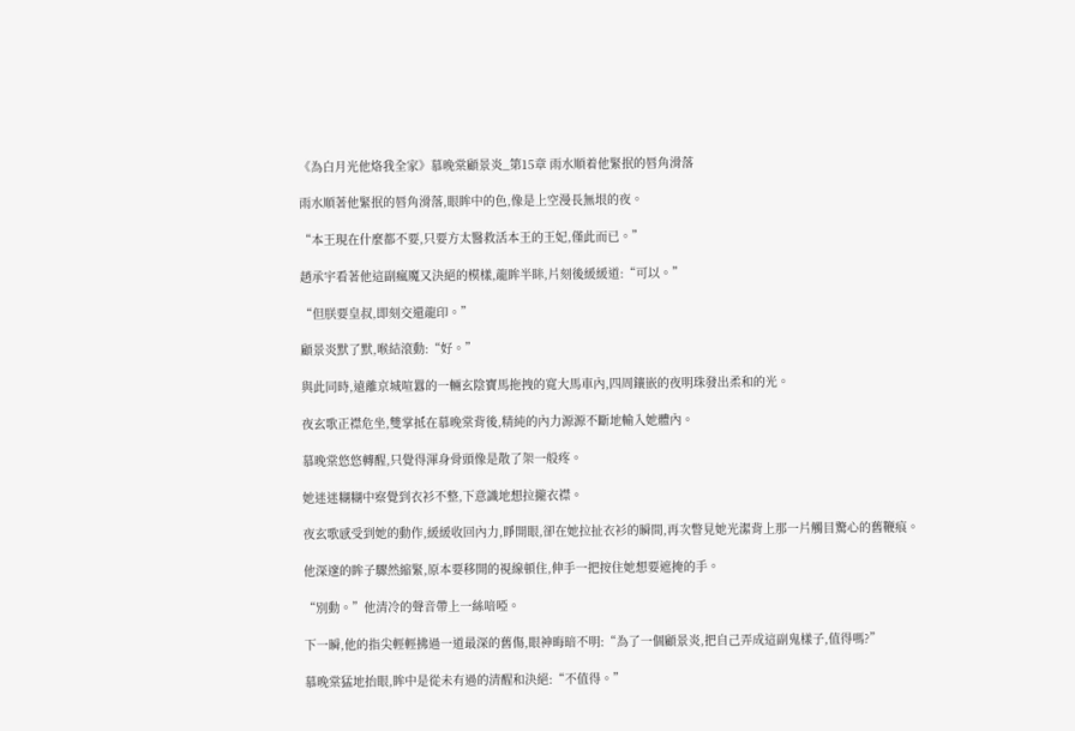《為白月光他烙我全家》慕晚棠顧景炎_第15章 雨水順着他緊抿的唇角滑落

雨水順著他緊抿的唇角滑落,眼眸中的色,像是上空漫長無垠的夜。

“本王現在什麼都不要,只要方太醫救活本王的王妃,僅此而已。”

趙承宇看著他這副瘋魔又決絕的模樣,龍眸半眯,片刻後緩緩道:“可以。”

“但朕要皇叔,即刻交還龍印。”

顧景炎默了默,喉結滾動:“好。”

與此同時,遠離京城喧囂的一輛玄陰寶馬拖拽的寬大馬車內,四周鑲嵌的夜明珠發出柔和的光。

夜玄歌正襟危坐,雙掌抵在慕晚棠背後,精純的內力源源不斷地輸入她體內。

慕晚棠悠悠轉醒,只覺得渾身骨頭像是散了架一般疼。

她迷迷糊糊中察覺到衣衫不整,下意識地想拉攏衣襟。

夜玄歌感受到她的動作,緩緩收回內力,睜開眼,卻在她拉扯衣衫的瞬間,再次瞥見她光潔背上那一片觸目驚心的舊鞭痕。

他深邃的眸子驟然縮緊,原本要移開的視線頓住,伸手一把按住她想要遮掩的手。

“別動。”他清冷的聲音帶上一絲喑啞。

下一瞬,他的指尖輕輕拂過一道最深的舊傷,眼神晦暗不明:“為了一個顧景炎,把自己弄成這副鬼樣子,值得嗎?”

慕晚棠猛地抬眼,眸中是從未有過的清醒和決絕:“不值得。”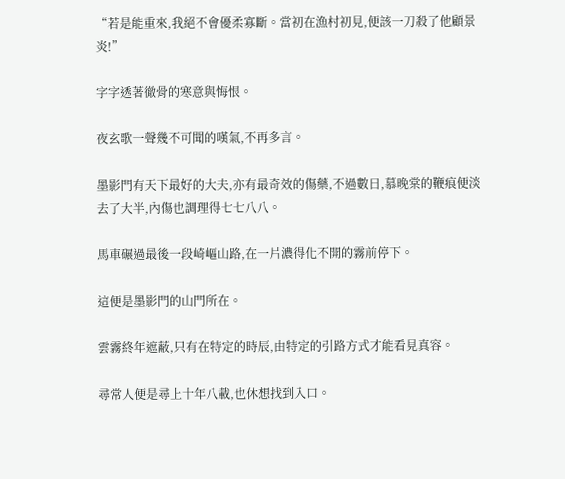“若是能重來,我絕不會優柔寡斷。當初在漁村初見,便該一刀殺了他顧景炎!”

字字透著徹骨的寒意與悔恨。

夜玄歌一聲幾不可聞的嘆氣,不再多言。

墨影門有天下最好的大夫,亦有最奇效的傷藥,不過數日,慕晚棠的鞭痕便淡去了大半,內傷也調理得七七八八。

馬車碾過最後一段崎嶇山路,在一片濃得化不開的霧前停下。

這便是墨影門的山門所在。

雲霧終年遮蔽,只有在特定的時辰,由特定的引路方式才能看見真容。

尋常人便是尋上十年八載,也休想找到入口。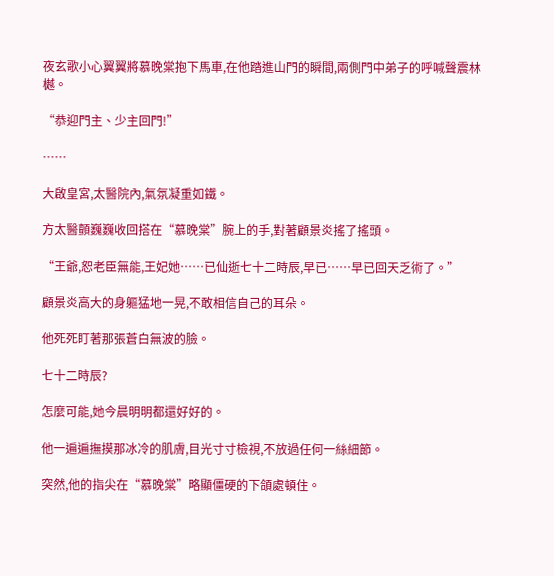夜玄歌小心翼翼將慕晚棠抱下馬車,在他踏進山門的瞬間,兩側門中弟子的呼喊聲震林樾。

“恭迎門主、少主回門!”

……

大啟皇宮,太醫院內,氣氛凝重如鐵。

方太醫顫巍巍收回搭在“慕晚棠”腕上的手,對著顧景炎搖了搖頭。

“王爺,恕老臣無能,王妃她……已仙逝七十二時辰,早已……早已回天乏術了。”

顧景炎高大的身軀猛地一晃,不敢相信自己的耳朵。

他死死盯著那張蒼白無波的臉。

七十二時辰?

怎麼可能,她今晨明明都還好好的。

他一遍遍撫摸那冰冷的肌膚,目光寸寸檢視,不放過任何一絲細節。

突然,他的指尖在“慕晚棠”略顯僵硬的下頜處頓住。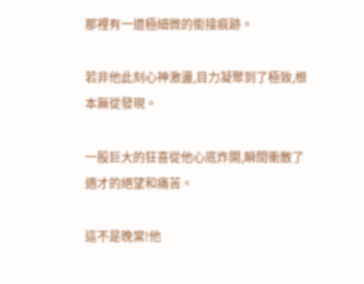那裡有一道極細微的銜接痕跡。

若非他此刻心神激盪,目力凝聚到了極致,根本無從發現。

一股巨大的狂喜從他心底炸開,瞬間衝散了適才的絕望和痛苦。

這不是晚棠!他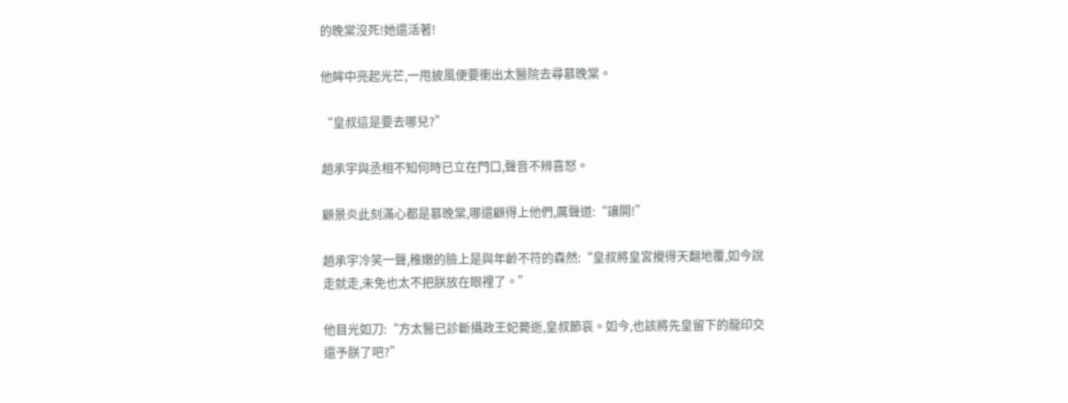的晚棠沒死!她還活著!

他眸中亮起光芒,一甩披風便要衝出太醫院去尋慕晚棠。

“皇叔這是要去哪兒?”

趙承宇與丞相不知何時已立在門口,聲音不辨喜怒。

顧景炎此刻滿心都是慕晚棠,哪還顧得上他們,厲聲道:“讓開!”

趙承宇冷笑一聲,稚嫩的臉上是與年齡不符的森然:“皇叔將皇宮攪得天翻地覆,如今說走就走,未免也太不把朕放在眼裡了。”

他目光如刀:“方太醫已診斷攝政王妃薨逝,皇叔節哀。如今,也該將先皇留下的龍印交還予朕了吧?”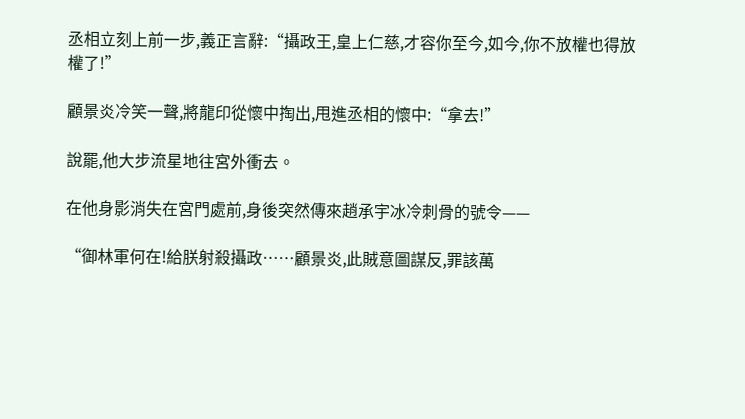丞相立刻上前一步,義正言辭:“攝政王,皇上仁慈,才容你至今,如今,你不放權也得放權了!”

顧景炎冷笑一聲,將龍印從懷中掏出,甩進丞相的懷中:“拿去!”

說罷,他大步流星地往宮外衝去。

在他身影消失在宮門處前,身後突然傳來趙承宇冰冷刺骨的號令——

“御林軍何在!給朕射殺攝政……顧景炎,此賊意圖謀反,罪該萬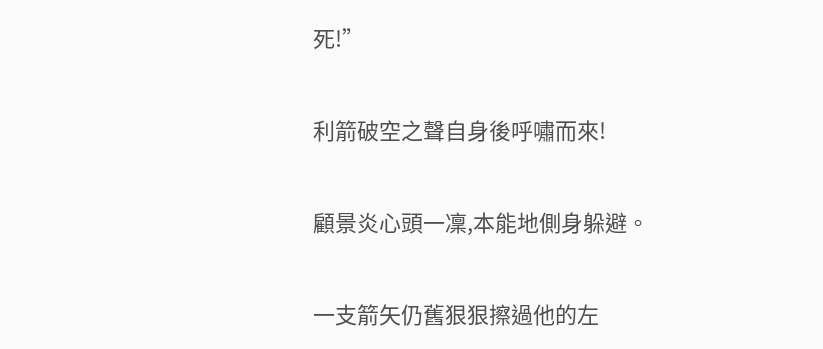死!”

利箭破空之聲自身後呼嘯而來!

顧景炎心頭一凜,本能地側身躲避。

一支箭矢仍舊狠狠擦過他的左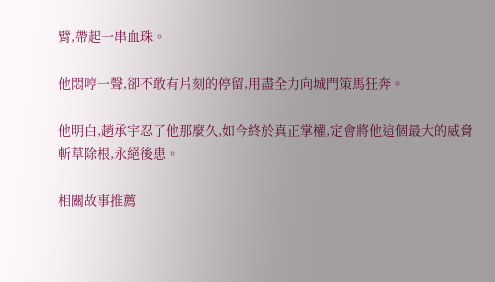臂,帶起一串血珠。

他悶哼一聲,卻不敢有片刻的停留,用盡全力向城門策馬狂奔。

他明白,趙承宇忍了他那麼久,如今終於真正掌權,定會將他這個最大的威脅斬草除根,永絕後患。

相關故事推薦